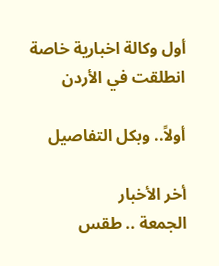أول وكالة اخبارية خاصة انطلقت في الأردن

أولاً.. وبكل التفاصيل

أخر الأخبار
الجمعة .. طقس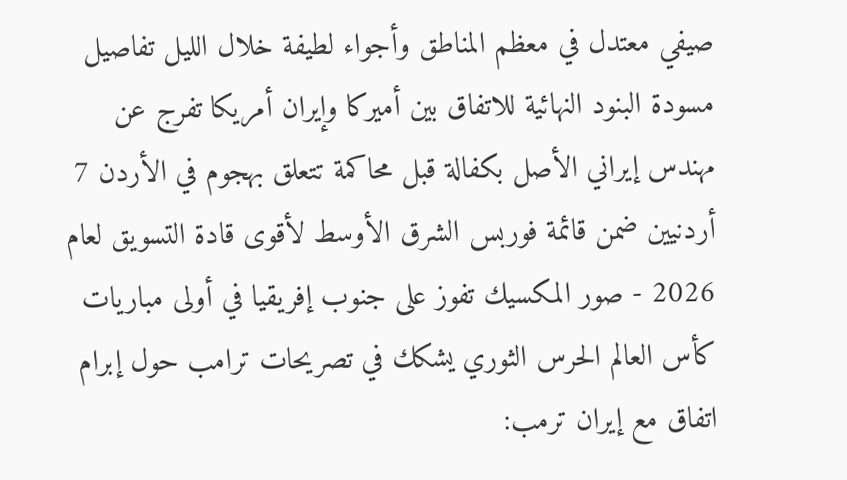صيفي معتدل في معظم المناطق وأجواء لطيفة خلال الليل تفاصيل مسودة البنود النهائية للاتفاق بين أميركا وإيران أمريكا تفرج عن مهندس إيراني الأصل بكفالة قبل محاكمة تتعلق بهجوم في الأردن 7 أردنيين ضمن قائمة فوربس الشرق الأوسط لأقوى قادة التسويق لعام 2026 - صور المكسيك تفوز على جنوب إفريقيا في أولى مباريات كأس العالم الحرس الثوري يشكك في تصريحات ترامب حول إبرام اتفاق مع إيران ترمب: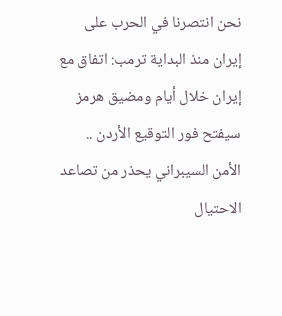نحن انتصرنا في الحرب على إيران منذ البداية ترمب: اتفاق مع إيران خلال أيام ومضيق هرمز سيفتح فور التوقيع الأردن .. الأمن السيبراني يحذر من تصاعد الاحتيال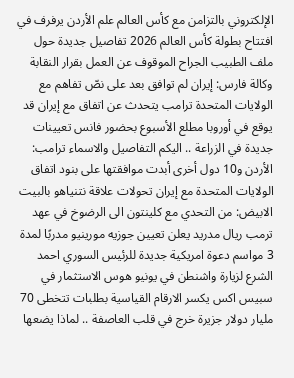الإلكتروني بالتزامن مع كأس العالم علم الأردن يرفرف في افتتاح بطولة كأس العالم 2026 تفاصيل جديدة حول ملف الطبيب الجراح الموقوف عن العمل بقرار النقابة وكالة فارس: إيران لم توافق بعد على نصّ تفاهم مع الولايات المتحدة ترامب يتحدث عن اتفاق مع إيران قد يوقع في أوروبا مطلع الأسبوع بحضور فانس تعيينات جديدة في الزراعة .. اليكم التفاصيل والاسماء ترامب: الأردن و10 دول أخرى أبدت موافقتها على بنود اتفاق الولايات المتحدة مع إيران تحولات علاقة نتنياهو بالبيت الابيض: من التحدي مع كلينتون الى الرضوخ في عهد ترمب ريال مدريد يعلن تعيين جوزيه مورينيو مدربًا لمدة 3 مواسم دعوة امريكية جديدة للرئيس السوري احمد الشرع لزيارة واشنطن في يونيو هوس الاستثمار في سبيس اكس يكسر الارقام القياسية بطلبات تتخطى 70 مليار دولار جزيرة خرج في قلب العاصفة .. لماذا يضعها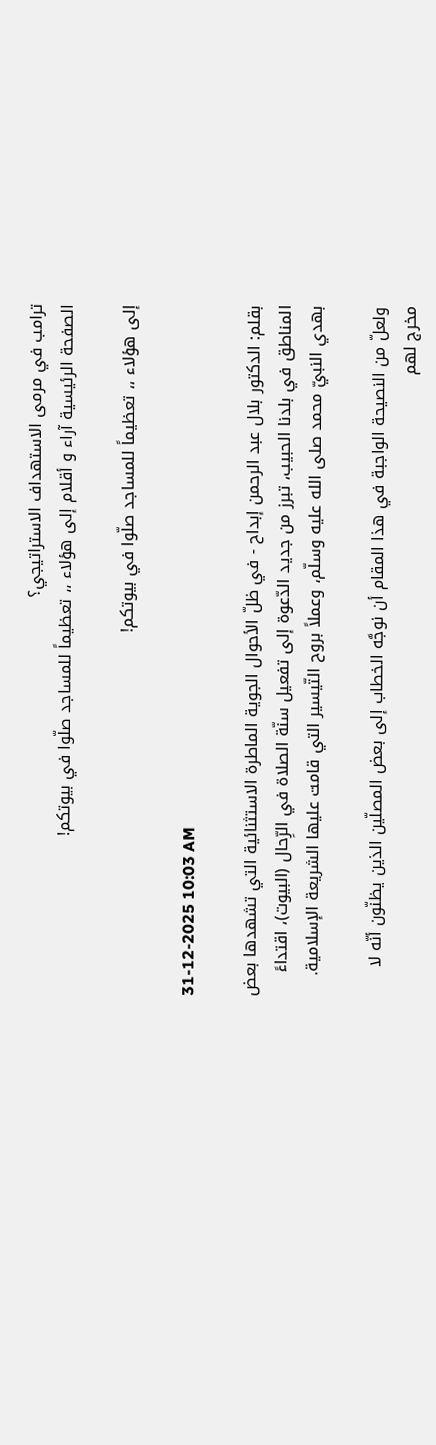ترامب في مرمى الاستهداف الاستراتيجي؟
الصفحة الرئيسية آراء و أقلام إلى هؤلاء ،، تعظيماً للمساجد صلّوا في بيوتكم!

إلى هؤلاء ،، تعظيماً للمساجد صلّوا في بيوتكم!

31-12-2025 10:03 AM

بقلم: الدكتور بلال عبد الرحمن إبداح - في ظلّ الأحوال الجوية الماطرة الاستثنائية التي تشهدها بعض المناطق في بلدنا الحبيب، تبرز من جديد الدّعوة إلى تفعيل سنّة الصلاة في الرِّحال (البيوت)، اقتداءً بهدي النبيّ محمد صلى الله عليه وسلّم، وعملاً بروح التّيسير التي قامت عليها الشريعة الإسلامية.

ولعلّ من النصيحة الواجبة في هذا المقام أن نوجَّه الخطاب إلى بعض المصلّين الذين يظنّون أنّه لا مخرج لهم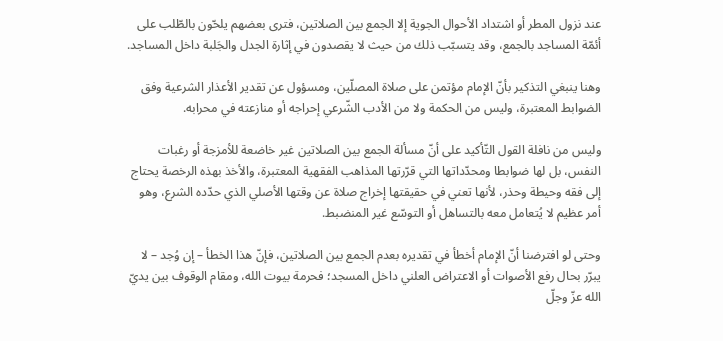عند نزول المطر أو اشتداد الأحوال الجوية إلا الجمع بين الصلاتين، فترى بعضهم يلحّون بالطّلب على أئمّة المساجد بالجمع، وقد يتسبّب ذلك من حيث لا يقصدون في إثارة الجدل والجَلبة داخل المساجد.

وهنا ينبغي التذكير بأنّ الإمام مؤتمن على صلاة المصلّين، ومسؤول عن تقدير الأعذار الشرعية وفق الضوابط المعتبرة، وليس من الحكمة ولا من الأدب الشّرعي إحراجه أو منازعته في محرابه.

وليس من نافلة القول التّأكيد على أنّ مسألة الجمع بين الصلاتين غير خاضعة للأمزجة أو رغبات النفس، بل لها ضوابطا ومحدّداتها التي قرّرتها المذاهب الفقهية المعتبرة، والأخذ بهذه الرخصة يحتاج إلى فقه وحيطة وحذر، لأنها تعني في حقيقتها إخراج صلاة عن وقتها الأصلي الذي حدّده الشرع، وهو أمر عظيم لا يُتعامل معه بالتساهل أو التوسّع غير المنضبط.

وحتى لو افترضنا أنّ الإمام أخطأ في تقديره بعدم الجمع بين الصلاتين، فإنّ هذا الخطأ – إن وُجد – لا يبرّر بحال رفع الأصوات أو الاعتراض العلني داخل المسجد؛ فحرمة بيوت الله، ومقام الوقوف بين يديّ الله عزّ وجلّ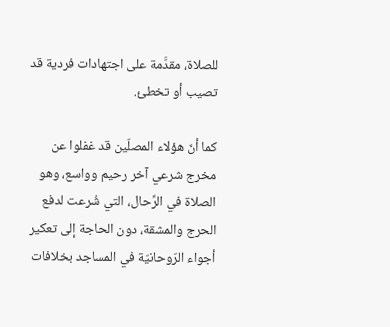للصلاة، مقدَّمة على اجتهادات فردية قد تصيب أو تخطئ.

كما أنّ هؤلاء المصلّين قد غفلوا عن مخرج شرعي آخر رحيم وواسع، وهو الصلاة في الرِّحال، التي شُرعت لدفع الحرج والمشقة، دون الحاجة إلى تعكير أجواء الرّوحانيّة في المساجد بخلافات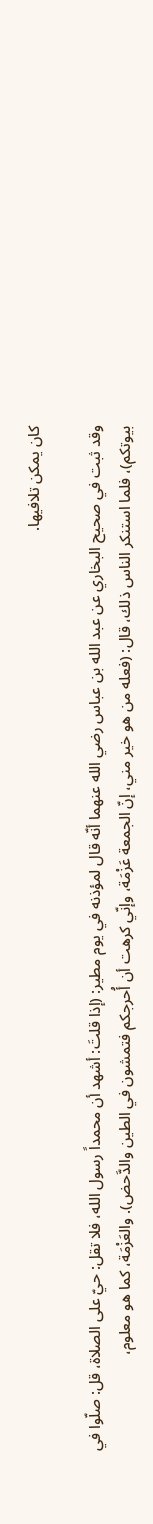كان يمكن تلافيها.

وقد ثبت في صحيح البخاري عن عبد الله بن عباس رضي الله عنهما أنّه قال لمؤذنه في يوم مطير: (إذا قلتَ: أشهد أن محمداً رسول الله، فلا تقل: حيّ على الصلاة، قل: صلّوا في بيوتكم)، فلما استنكر الناس ذلك، قال: (فعله من هو خير مني، إنّ الجمعة عَزْمَة، وإنّي كرهت أن أُحرجكم فتمشون في الطين والدَّحض). والعَزْمَة، كما هو معلوم،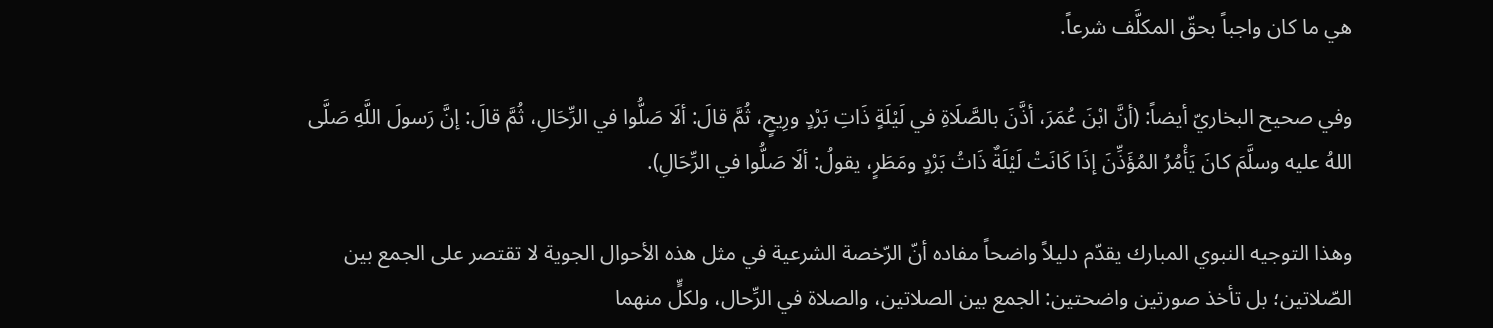هي ما كان واجباً بحقّ المكلَّف شرعاً.

وفي صحيح البخاريّ أيضاً: (أنَّ ابْنَ عُمَرَ، أذَّنَ بالصَّلَاةِ في لَيْلَةٍ ذَاتِ بَرْدٍ ورِيحٍ، ثُمَّ قالَ: ألَا صَلُّوا في الرِّحَالِ، ثُمَّ قالَ: إنَّ رَسولَ اللَّهِ صَلَّى اللهُ عليه وسلَّمَ كانَ يَأْمُرُ المُؤَذِّنَ إذَا كَانَتْ لَيْلَةٌ ذَاتُ بَرْدٍ ومَطَرٍ، يقولُ: ألَا صَلُّوا في الرِّحَالِ).

وهذا التوجيه النبوي المبارك يقدّم دليلاً واضحاً مفاده أنّ الرّخصة الشرعية في مثل هذه الأحوال الجوية لا تقتصر على الجمع بين الصّلاتين؛ بل تأخذ صورتين واضحتين: الجمع بين الصلاتين، والصلاة في الرِّحال، ولكلٍّ منهما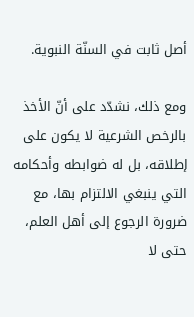أصل ثابت في السنّة النبوية.

ومع ذلك، نشدّد على أنّ الأخذ بالرخص الشرعية لا يكون على إطلاقه، بل له ضوابطه وأحكامه التي ينبغي الالتزام بها، مع ضرورة الرجوع إلى أهل العلم، حتى لا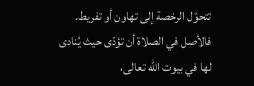تتحوّل الرخصة إلى تهاون أو تفريط. فالأصل في الصلاة أن تؤدّى حيث يُنادى لها في بيوت الله تعالى،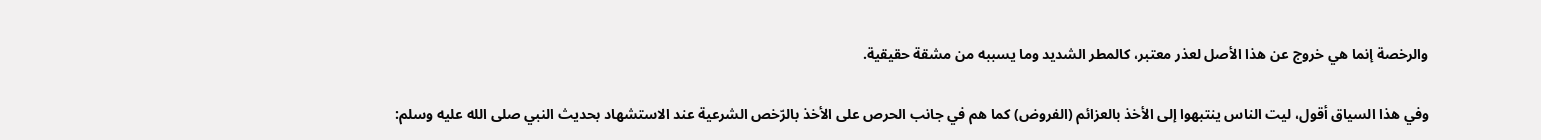والرخصة إنما هي خروج عن هذا الأصل لعذر معتبر، كالمطر الشديد وما يسببه من مشقة حقيقية.

وفي هذا السياق أقول، ليت الناس ينتبهوا إلى الأخذ بالعزائم (الفروض) كما هم في جانب الحرص على الأخذ بالرّخص الشرعية عند الاستشهاد بحديث النبي صلى الله عليه وسلم: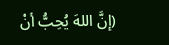(إنَّ اللهَ يُحِبُّ أنْ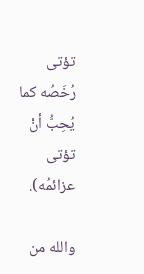تؤتى رُخَصُه كما يُحِبُّ أنْ تؤتى عزائمُه).

والله من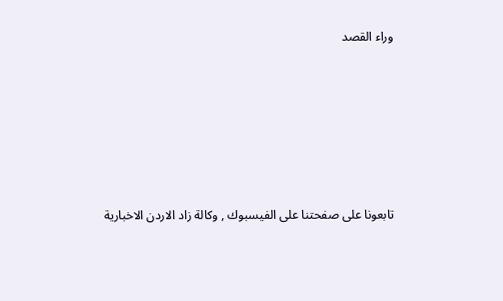وراء القصد








تابعونا على صفحتنا على الفيسبوك , وكالة زاد الاردن الاخبارية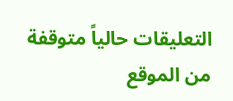التعليقات حالياً متوقفة من الموقع